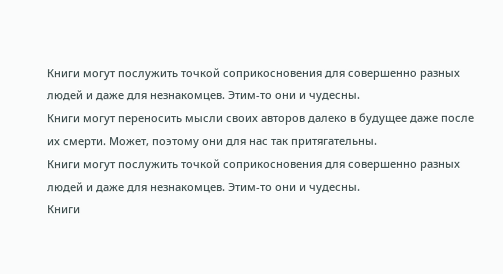Книги могут послужить точкой соприкосновения для совершенно разных людей и даже для незнакомцев. Этим-то они и чудесны.
Книги могут переносить мысли своих авторов далеко в будущее даже после их смерти. Может, поэтому они для нас так притягательны.
Книги могут послужить точкой соприкосновения для совершенно разных людей и даже для незнакомцев. Этим-то они и чудесны.
Книги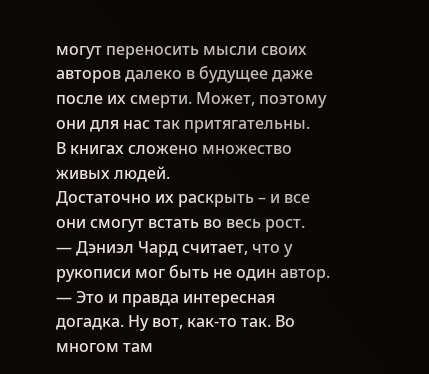могут переносить мысли своих авторов далеко в будущее даже после их смерти. Может, поэтому они для нас так притягательны.
В книгах сложено множество живых людей.
Достаточно их раскрыть – и все они смогут встать во весь рост.
— Дэниэл Чард считает, что у рукописи мог быть не один автор.
— Это и правда интересная догадка. Ну вот, как-то так. Во многом там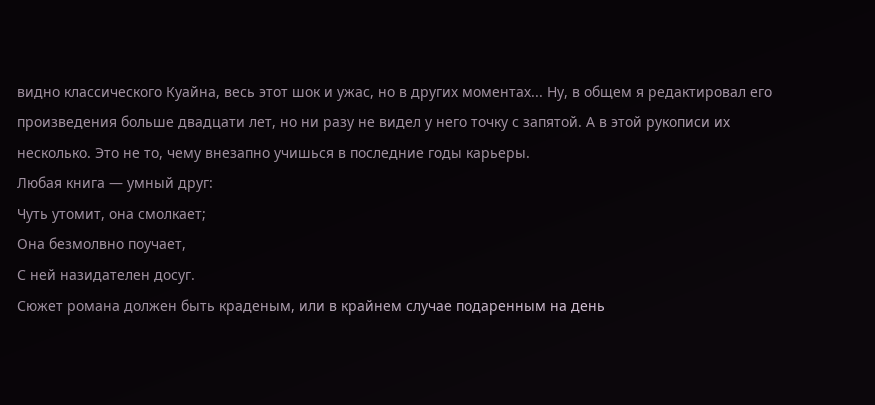видно классического Куайна, весь этот шок и ужас, но в других моментах... Ну, в общем я редактировал его произведения больше двадцати лет, но ни разу не видел у него точку с запятой. А в этой рукописи их несколько. Это не то, чему внезапно учишься в последние годы карьеры.
Любая книга — умный друг:
Чуть утомит, она смолкает;
Она безмолвно поучает,
С ней назидателен досуг.
Сюжет романа должен быть краденым, или в крайнем случае подаренным на день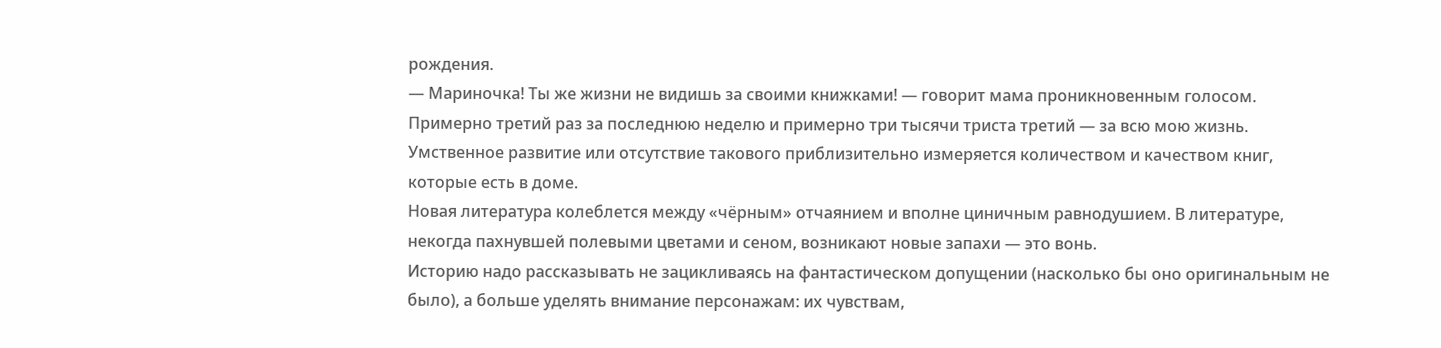рождения.
— Мариночка! Ты же жизни не видишь за своими книжками! — говорит мама проникновенным голосом. Примерно третий раз за последнюю неделю и примерно три тысячи триста третий — за всю мою жизнь.
Умственное развитие или отсутствие такового приблизительно измеряется количеством и качеством книг, которые есть в доме.
Новая литература колеблется между «чёрным» отчаянием и вполне циничным равнодушием. В литературе, некогда пахнувшей полевыми цветами и сеном, возникают новые запахи — это вонь.
Историю надо рассказывать не зацикливаясь на фантастическом допущении (насколько бы оно оригинальным не было), а больше уделять внимание персонажам: их чувствам,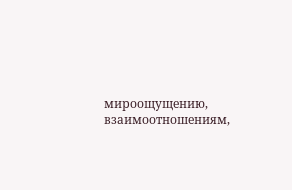мироощущению, взаимоотношениям,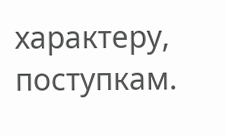характеру, поступкам.